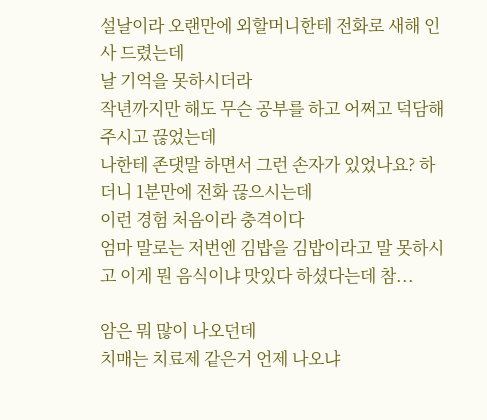설날이라 오랜만에 외할머니한테 전화로 새해 인사 드렸는데
날 기억을 못하시더라
작년까지만 해도 무슨 공부를 하고 어쩌고 덕담해주시고 끊었는데
나한테 존댓말 하면서 그런 손자가 있었나요? 하더니 1분만에 전화 끊으시는데
이런 경험 처음이라 충격이다
엄마 말로는 저번엔 김밥을 김밥이라고 말 못하시고 이게 뭔 음식이냐 맛있다 하셨다는데 참...

암은 뭐 많이 나오던데
치매는 치료제 같은거 언제 나오냐